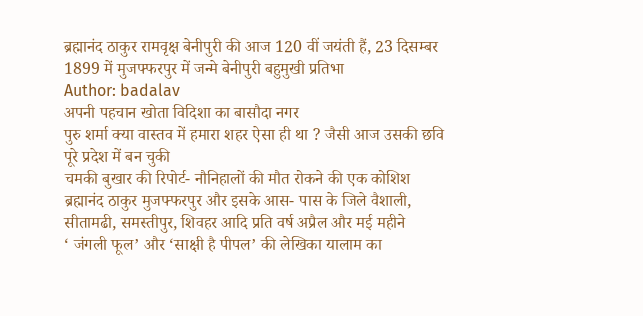ब्रह्मानंद ठाकुर रामवृक्ष बेनीपुरी की आज 120 वीं जयंती हैं, 23 दिसम्बर 1899 में मुजफ्फरपुर में जन्मे बेनीपुरी बहुमुखी प्रतिभा
Author: badalav
अपनी पहचान खोता विदिशा का बासौदा नगर
पुरु शर्मा क्या वास्तव में हमारा शहर ऐसा ही था ? जैसी आज उसकी छवि पूरे प्रदेश में बन चुकी
चमकी बुखार की रिपोर्ट- नौनिहालों की मौत रोकने की एक कोशिश
ब्रह्मानंद ठाकुर मुजफ्फरपुर और इसके आस- पास के जिले वैशाली, सीतामढी, समस्तीपुर, शिवहर आदि प्रति वर्ष अप्रैल और मई महीने
‘ जंगली फूल’ और ‘साक्षी है पीपल’ की लेखिका यालाम का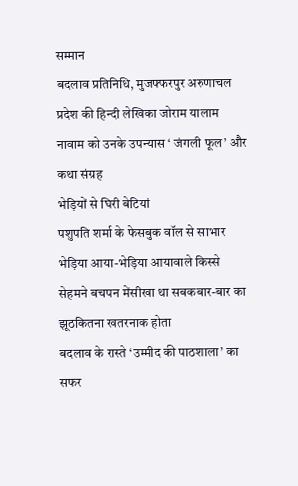सम्मान
बदलाव प्रतिनिधि, मुजफ्फरपुर अरुणाचल प्रदेश की हिन्दी लेखिका जोराम यालाम नावाम को उनके उपन्यास ‘ जंगली फूल’ और कथा संग्रह
भेड़ियों से घिरी बेटियां
पशुपति शर्मा के फेसबुक वॉल से साभार भेड़िया आया-भेड़िया आयावाले किस्से सेहमने बचपन मेंसीखा था सबकबार-बार का झूठकितना खतरनाक होता
बदलाव के रास्ते ‘उम्मीद की पाठशाला’ का सफर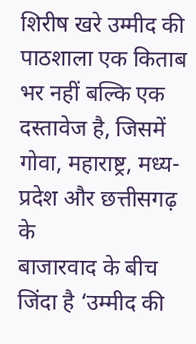शिरीष खरे उम्मीद की पाठशाला एक किताब भर नहीं बल्कि एक दस्तावेज है, जिसमें गोवा, महाराष्ट्र, मध्य-प्रदेश और छत्तीसगढ़ के
बाजारवाद के बीच जिंदा है ‘उम्मीद की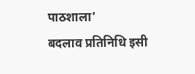पाठशाला’
बदलाव प्रतिनिधि इसी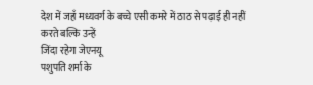देश में जहाँ मध्यवर्ग के बच्चे एसी कमरे में ठाठ से पढ़ाई ही नहीं करते बल्कि उन्हें
जिंदा रहेगा जेएनयू
पशुपति शर्मा के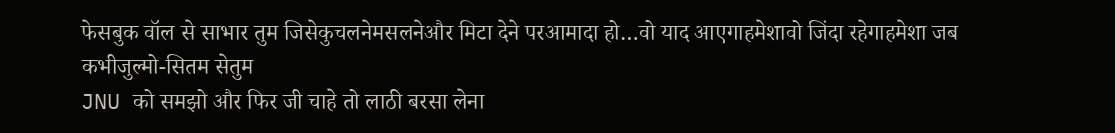फेसबुक वॉल से साभार तुम जिसेकुचलनेमसलनेऔर मिटा देने परआमादा हो…वो याद आएगाहमेशावो जिंदा रहेगाहमेशा जब कभीजुल्मो-सितम सेतुम
JNU को समझो और फिर जी चाहे तो लाठी बरसा लेना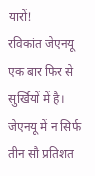यारों!
रविकांत जेएनयू एक बार फिर से सुर्खियों में है। जेएनयू में न सिर्फ तीन सौ प्रतिशत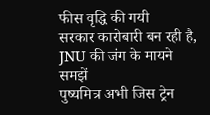फीस वृद्धि की गयी
सरकार कारोबारी बन रही है, JNU की जंग के मायने समझें
पुष्यमित्र अभी जिस ट्रेन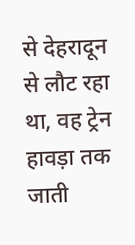से देहरादून से लौट रहा था, वह ट्रेन हावड़ा तक जाती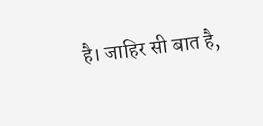है। जाहिर सी बात है,